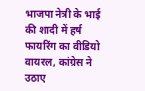भाजपा नेत्री के भाई की शादी में हर्ष फायरिंग का वीडियो वायरल, कांग्रेस ने उठाए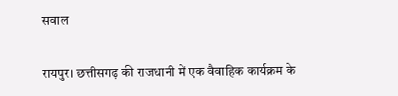सवाल

रायपुर। छत्तीसगढ़ की राजधानी में एक वैवाहिक कार्यक्रम के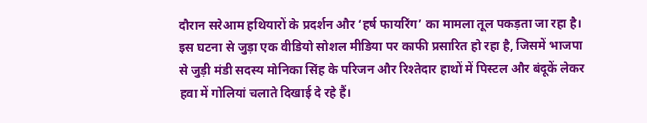दौरान सरेआम हथियारों के प्रदर्शन और ‘हर्ष फायरिंग’ का मामला तूल पकड़ता जा रहा है। इस घटना से जुड़ा एक वीडियो सोशल मीडिया पर काफी प्रसारित हो रहा है, जिसमें भाजपा से जुड़ी मंडी सदस्य मोनिका सिंह के परिजन और रिश्तेदार हाथों में पिस्टल और बंदूकें लेकर हवा में गोलियां चलाते दिखाई दे रहे हैं।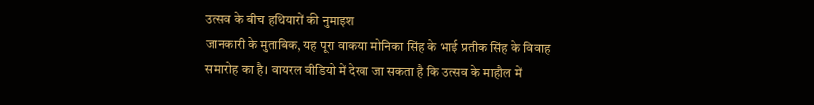उत्सव के बीच हथियारों की नुमाइश
जानकारी के मुताबिक, यह पूरा वाकया मोनिका सिंह के भाई प्रतीक सिंह के विवाह समारोह का है। वायरल वीडियो में देखा जा सकता है कि उत्सव के माहौल में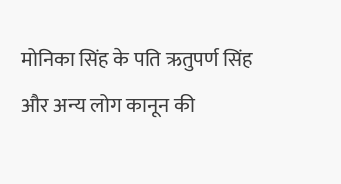मोनिका सिंह के पति ऋतुपर्ण सिंह और अन्य लोग कानून की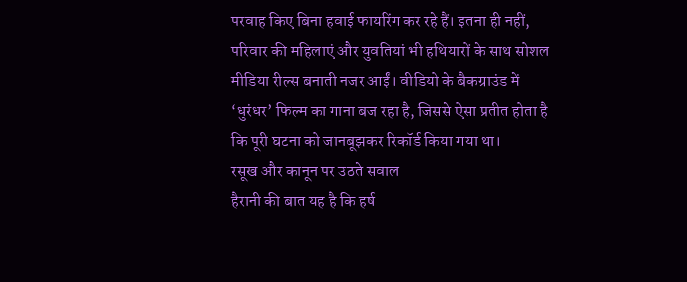परवाह किए बिना हवाई फायरिंग कर रहे हैं। इतना ही नहीं, परिवार की महिलाएं और युवतियां भी हथियारों के साथ सोशल मीडिया रील्स बनाती नजर आईं। वीडियो के बैकग्राउंड में ‘धुरंधर’ फिल्म का गाना बज रहा है, जिससे ऐसा प्रतीत होता है कि पूरी घटना को जानबूझकर रिकॉर्ड किया गया था।
रसूख और कानून पर उठते सवाल
हैरानी की बात यह है कि हर्ष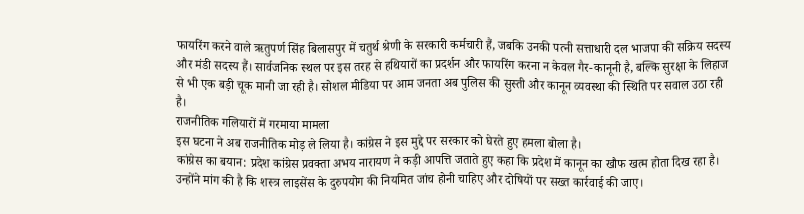फायरिंग करने वाले ऋतुपर्ण सिंह बिलासपुर में चतुर्थ श्रेणी के सरकारी कर्मचारी हैं, जबकि उनकी पत्नी सत्ताधारी दल भाजपा की सक्रिय सदस्य और मंडी सदस्य हैं। सार्वजनिक स्थल पर इस तरह से हथियारों का प्रदर्शन और फायरिंग करना न केवल गैर-कानूनी है, बल्कि सुरक्षा के लिहाज से भी एक बड़ी चूक मानी जा रही है। सोशल मीडिया पर आम जनता अब पुलिस की सुस्ती और कानून व्यवस्था की स्थिति पर सवाल उठा रही है।
राजनीतिक गलियारों में गरमाया मामला
इस घटना ने अब राजनीतिक मोड़ ले लिया है। कांग्रेस ने इस मुद्दे पर सरकार को घेरते हुए हमला बोला है।
कांग्रेस का बयान: प्रदेश कांग्रेस प्रवक्ता अभय नारायण ने कड़ी आपत्ति जताते हुए कहा कि प्रदेश में कानून का खौफ खत्म होता दिख रहा है। उन्होंने मांग की है कि शस्त्र लाइसेंस के दुरुपयोग की नियमित जांच होनी चाहिए और दोषियों पर सख्त कार्रवाई की जाए।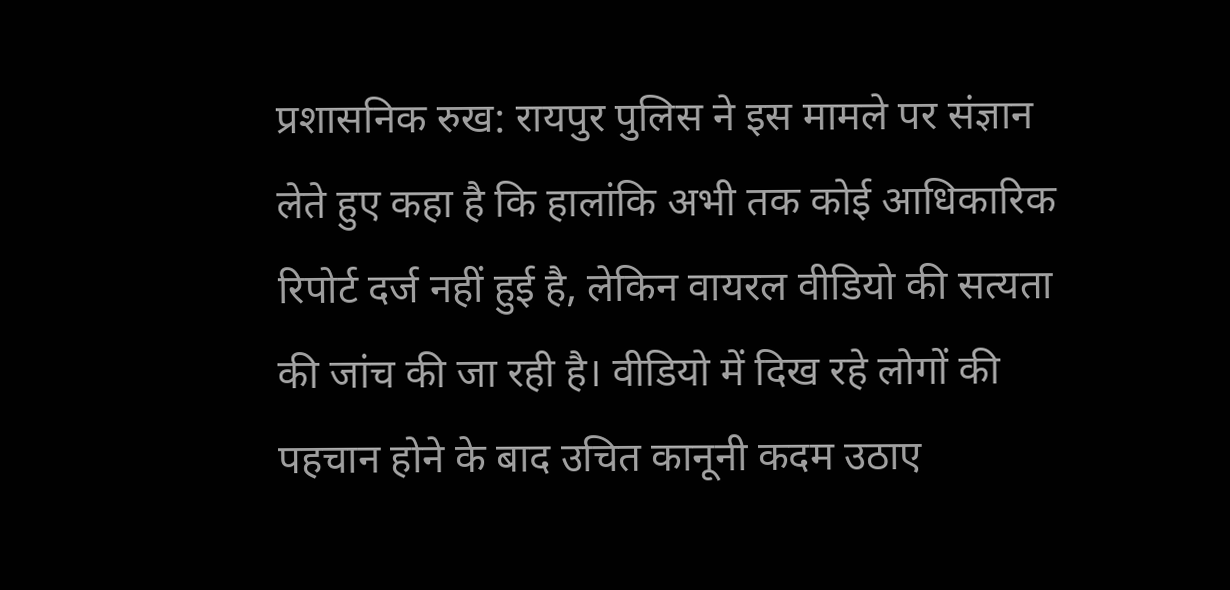प्रशासनिक रुख: रायपुर पुलिस ने इस मामले पर संज्ञान लेते हुए कहा है कि हालांकि अभी तक कोई आधिकारिक रिपोर्ट दर्ज नहीं हुई है, लेकिन वायरल वीडियो की सत्यता की जांच की जा रही है। वीडियो में दिख रहे लोगों की पहचान होने के बाद उचित कानूनी कदम उठाए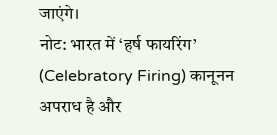जाएंगे।
नोट: भारत में ‘हर्ष फायरिंग’ (Celebratory Firing) कानूनन अपराध है और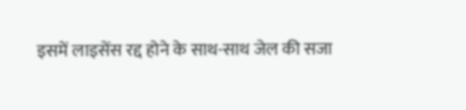इसमें लाइसेंस रद्द होने के साथ-साथ जेल की सजा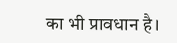का भी प्रावधान है।